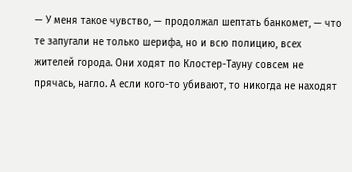— У меня такое чувство, — продолжал шептать банкомет, — что те запугали не только шерифа, но и всю полицию, всех жителей города. Они ходят по Клостер-Тауну совсем не прячась, нагло. А если кого-то убивают, то никогда не находят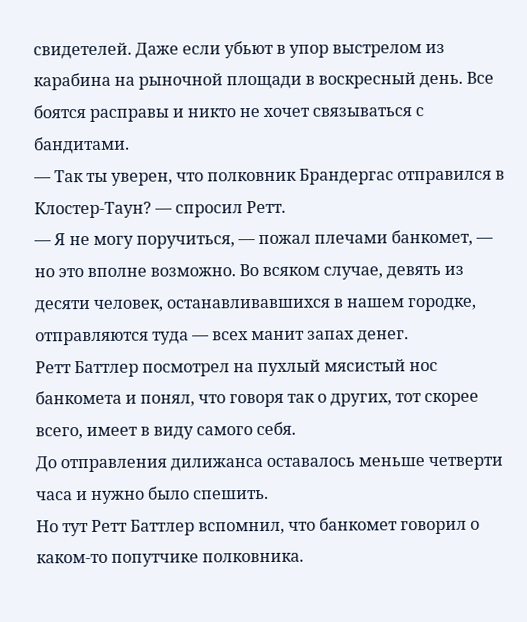свидетелей. Даже если убьют в упор выстрелом из карабина на рыночной площади в воскресный день. Все боятся расправы и никто не хочет связываться с бандитами.
— Так ты уверен, что полковник Брандергас отправился в Клостер-Таун? — спросил Ретт.
— Я не могу поручиться, — пожал плечами банкомет, — но это вполне возможно. Во всяком случае, девять из десяти человек, останавливавшихся в нашем городке, отправляются туда — всех манит запах денег.
Ретт Баттлер посмотрел на пухлый мясистый нос банкомета и понял, что говоря так о других, тот скорее всего, имеет в виду самого себя.
До отправления дилижанса оставалось меньше четверти часа и нужно было спешить.
Но тут Ретт Баттлер вспомнил, что банкомет говорил о каком-то попутчике полковника.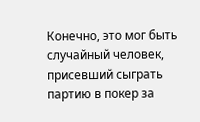Конечно, это мог быть случайный человек, присевший сыграть партию в покер за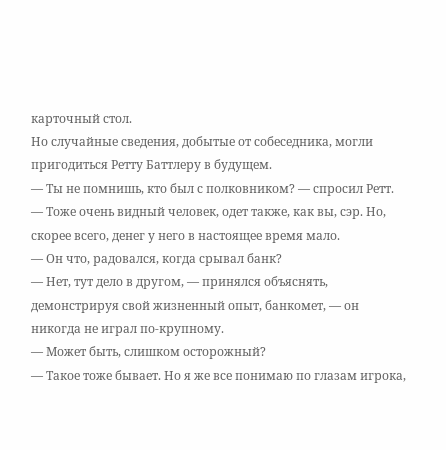карточный стол.
Но случайные сведения, добытые от собеседника, могли пригодиться Ретту Баттлеру в будущем.
— Ты не помнишь, кто был с полковником? — спросил Ретт.
— Тоже очень видный человек, одет также, как вы, сэр. Но, скорее всего, денег у него в настоящее время мало.
— Он что, радовался, когда срывал банк?
— Нет, тут дело в другом, — принялся объяснять, демонстрируя свой жизненный опыт, банкомет, — он никогда не играл по-крупному.
— Может быть, слишком осторожный?
— Такое тоже бывает. Но я же все понимаю по глазам игрока,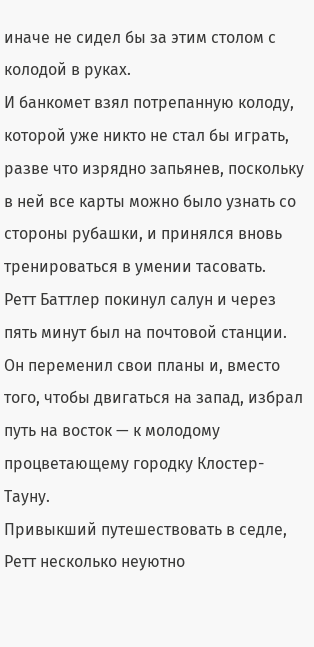иначе не сидел бы за этим столом с колодой в руках.
И банкомет взял потрепанную колоду, которой уже никто не стал бы играть, разве что изрядно запьянев, поскольку в ней все карты можно было узнать со стороны рубашки, и принялся вновь тренироваться в умении тасовать.
Ретт Баттлер покинул салун и через пять минут был на почтовой станции. Он переменил свои планы и, вместо того, чтобы двигаться на запад, избрал путь на восток — к молодому процветающему городку Клостер-Тауну.
Привыкший путешествовать в седле, Ретт несколько неуютно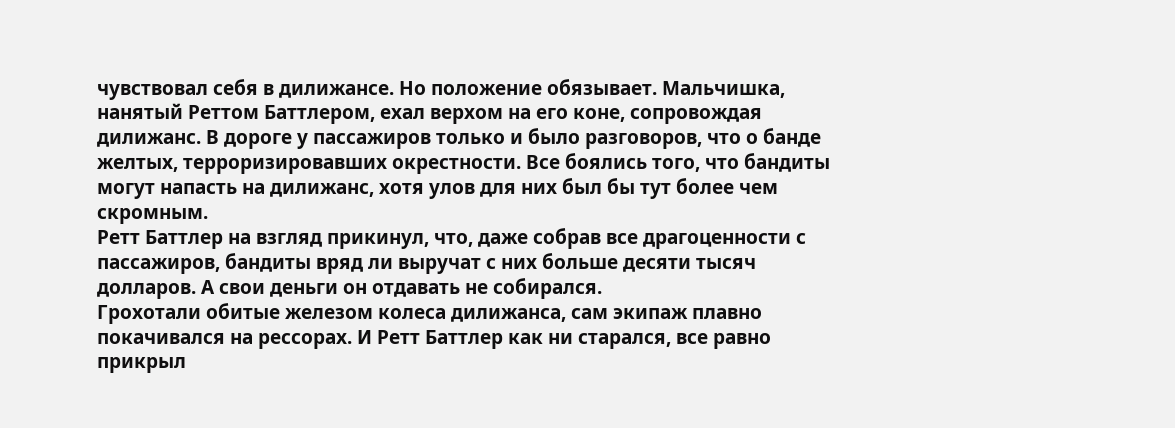чувствовал себя в дилижансе. Но положение обязывает. Мальчишка, нанятый Реттом Баттлером, ехал верхом на его коне, сопровождая дилижанс. В дороге у пассажиров только и было разговоров, что о банде желтых, терроризировавших окрестности. Все боялись того, что бандиты могут напасть на дилижанс, хотя улов для них был бы тут более чем скромным.
Ретт Баттлер на взгляд прикинул, что, даже собрав все драгоценности с пассажиров, бандиты вряд ли выручат с них больше десяти тысяч долларов. А свои деньги он отдавать не собирался.
Грохотали обитые железом колеса дилижанса, сам экипаж плавно покачивался на рессорах. И Ретт Баттлер как ни старался, все равно прикрыл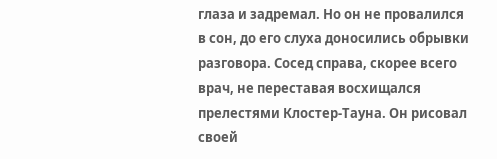глаза и задремал. Но он не провалился в сон, до его слуха доносились обрывки разговора. Сосед справа, скорее всего врач, не переставая восхищался прелестями Клостер-Тауна. Он рисовал своей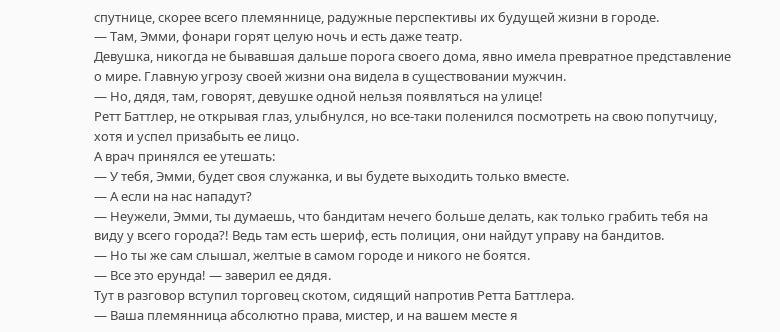спутнице, скорее всего племяннице, радужные перспективы их будущей жизни в городе.
— Там, Эмми, фонари горят целую ночь и есть даже театр.
Девушка, никогда не бывавшая дальше порога своего дома, явно имела превратное представление о мире. Главную угрозу своей жизни она видела в существовании мужчин.
— Но, дядя, там, говорят, девушке одной нельзя появляться на улице!
Ретт Баттлер, не открывая глаз, улыбнулся, но все-таки поленился посмотреть на свою попутчицу, хотя и успел призабыть ее лицо.
А врач принялся ее утешать:
— У тебя, Эмми, будет своя служанка, и вы будете выходить только вместе.
— А если на нас нападут?
— Неужели, Эмми, ты думаешь, что бандитам нечего больше делать, как только грабить тебя на виду у всего города?! Ведь там есть шериф, есть полиция, они найдут управу на бандитов.
— Но ты же сам слышал, желтые в самом городе и никого не боятся.
— Все это ерунда! — заверил ее дядя.
Тут в разговор вступил торговец скотом, сидящий напротив Ретта Баттлера.
— Ваша племянница абсолютно права, мистер, и на вашем месте я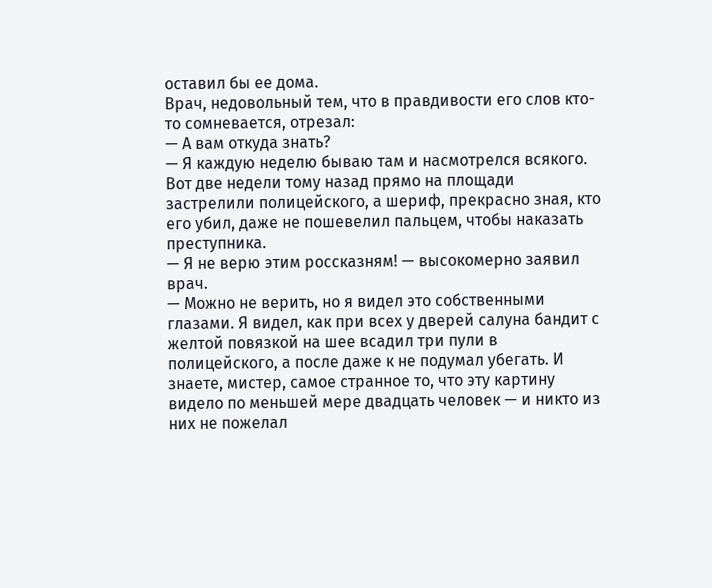оставил бы ее дома.
Врач, недовольный тем, что в правдивости его слов кто-то сомневается, отрезал:
— А вам откуда знать?
— Я каждую неделю бываю там и насмотрелся всякого. Вот две недели тому назад прямо на площади застрелили полицейского, а шериф, прекрасно зная, кто его убил, даже не пошевелил пальцем, чтобы наказать преступника.
— Я не верю этим россказням! — высокомерно заявил врач.
— Можно не верить, но я видел это собственными глазами. Я видел, как при всех у дверей салуна бандит с желтой повязкой на шее всадил три пули в полицейского, а после даже к не подумал убегать. И знаете, мистер, самое странное то, что эту картину видело по меньшей мере двадцать человек — и никто из них не пожелал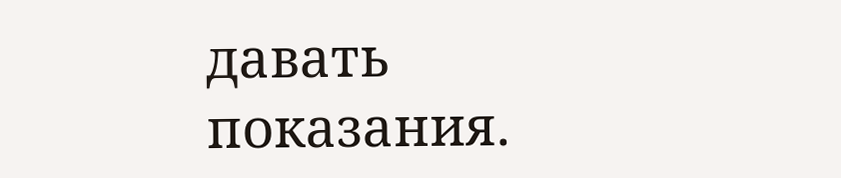давать показания.